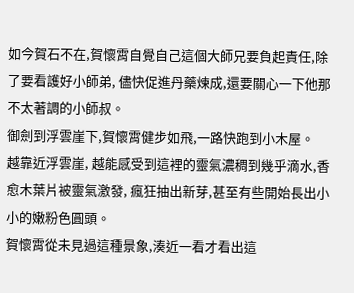如今賀石不在,賀懷霄自覺自己這個大師兄要負起責任,除了要看護好小師弟, 儘快促進丹藥煉成,還要關心一下他那不太著調的小師叔。
御劍到浮雲崖下,賀懷霄健步如飛,一路快跑到小木屋。
越靠近浮雲崖, 越能感受到這裡的靈氣濃稠到幾乎滴水,香愈木葉片被靈氣激發, 瘋狂抽出新芽,甚至有些開始長出小小的嫩粉色圓頭。
賀懷霄從未見過這種景象,湊近一看才看出這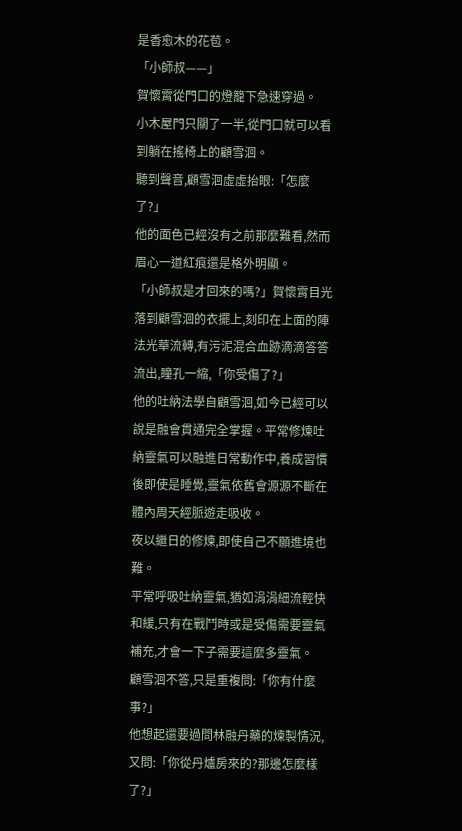是香愈木的花苞。
「小師叔——」
賀懷霄從門口的燈籠下急速穿過。
小木屋門只關了一半,從門口就可以看到躺在搖椅上的顧雪洄。
聽到聲音,顧雪洄虛虛抬眼:「怎麼了?」
他的面色已經沒有之前那麼難看,然而眉心一道紅痕還是格外明顯。
「小師叔是才回來的嗎?」賀懷霄目光落到顧雪洄的衣擺上,刻印在上面的陣法光華流轉,有污泥混合血跡滴滴答答流出,瞳孔一縮,「你受傷了?」
他的吐納法學自顧雪洄,如今已經可以說是融會貫通完全掌握。平常修煉吐納靈氣可以融進日常動作中,養成習慣後即使是睡覺,靈氣依舊會源源不斷在體內周天經脈遊走吸收。
夜以繼日的修煉,即使自己不願進境也難。
平常呼吸吐納靈氣,猶如涓涓細流輕快和緩,只有在戰鬥時或是受傷需要靈氣補充,才會一下子需要這麼多靈氣。
顧雪洄不答,只是重複問:「你有什麼事?」
他想起還要過問林融丹藥的煉製情況,又問:「你從丹爐房來的?那邊怎麼樣了?」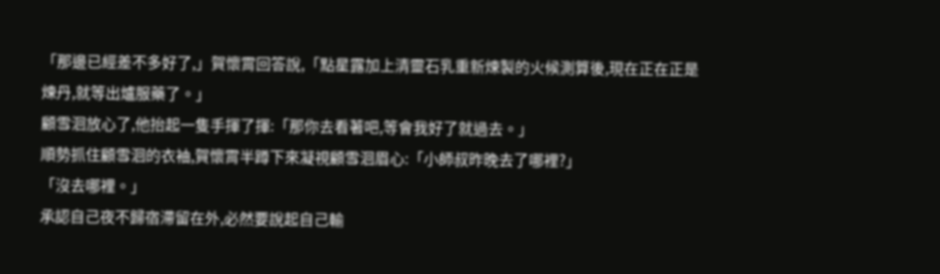「那邊已經差不多好了,」賀懷霄回答說,「點星露加上清靈石乳重新煉製的火候測算後,現在正在正是煉丹,就等出爐服藥了。」
顧雪洄放心了,他抬起一隻手揮了揮:「那你去看著吧,等會我好了就過去。」
順勢抓住顧雪洄的衣袖,賀懷霄半蹲下來凝視顧雪洄眉心:「小師叔昨晚去了哪裡?」
「沒去哪裡。」
承認自己夜不歸宿滯留在外,必然要說起自己輸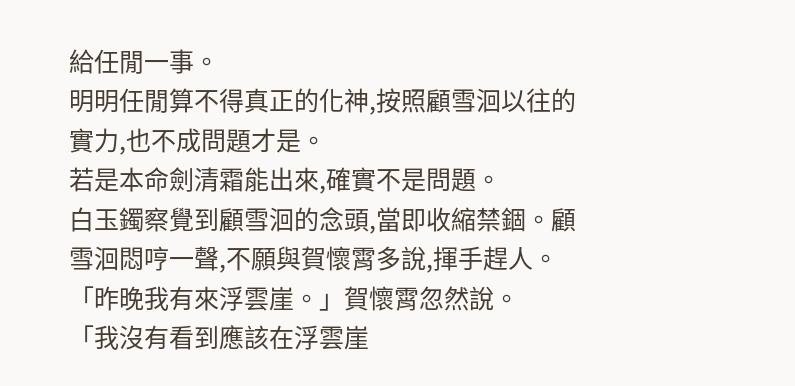給任閒一事。
明明任閒算不得真正的化神,按照顧雪洄以往的實力,也不成問題才是。
若是本命劍清霜能出來,確實不是問題。
白玉鐲察覺到顧雪洄的念頭,當即收縮禁錮。顧雪洄悶哼一聲,不願與賀懷霄多說,揮手趕人。
「昨晚我有來浮雲崖。」賀懷霄忽然說。
「我沒有看到應該在浮雲崖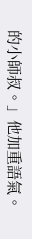的小師叔。」他加重語氣。